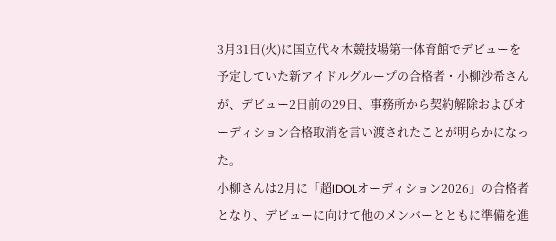3月31日(火)に国立代々木競技場第一体育館でデビューを予定していた新アイドルグループの合格者・小柳沙希さんが、デビュー2日前の29日、事務所から契約解除およびオーディション合格取消を言い渡されたことが明らかになった。
小柳さんは2月に「超IDOLオーディション2026」の合格者となり、デビューに向けて他のメンバーとともに準備を進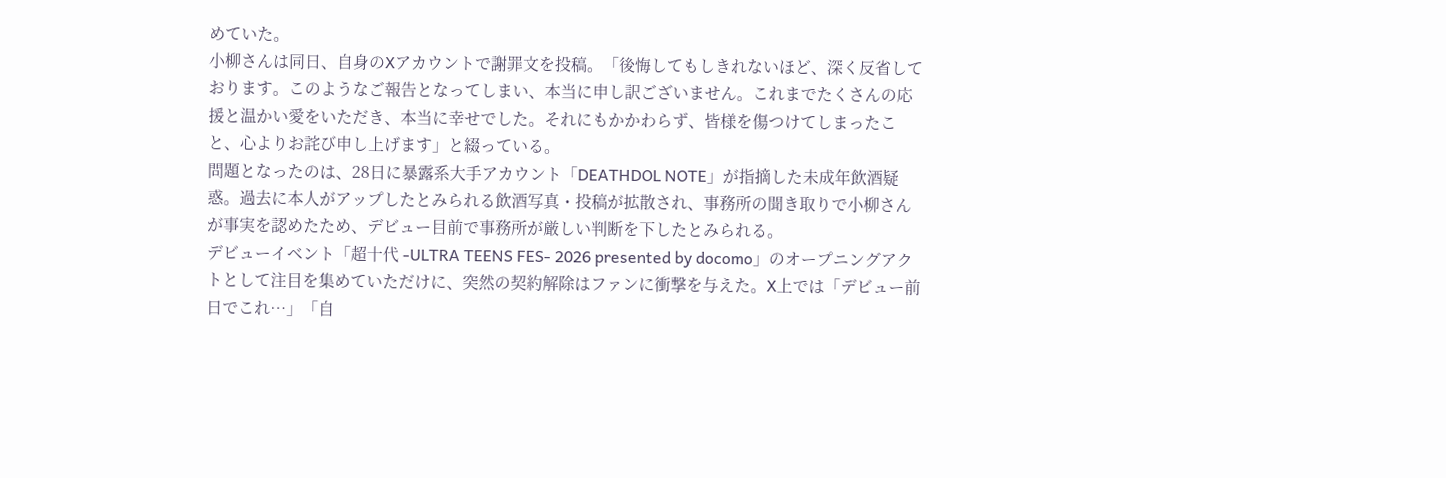めていた。
小柳さんは同日、自身のXアカウントで謝罪文を投稿。「後悔してもしきれないほど、深く反省しております。このようなご報告となってしまい、本当に申し訳ございません。これまでたくさんの応援と温かい愛をいただき、本当に幸せでした。それにもかかわらず、皆様を傷つけてしまったこと、心よりお詫び申し上げます」と綴っている。
問題となったのは、28日に暴露系大手アカウント「DEATHDOL NOTE」が指摘した未成年飲酒疑惑。過去に本人がアップしたとみられる飲酒写真・投稿が拡散され、事務所の聞き取りで小柳さんが事実を認めたため、デビュー目前で事務所が厳しい判断を下したとみられる。
デビューイベント「超十代 -ULTRA TEENS FES- 2026 presented by docomo」のオープニングアクトとして注目を集めていただけに、突然の契約解除はファンに衝撃を与えた。X上では「デビュー前日でこれ…」「自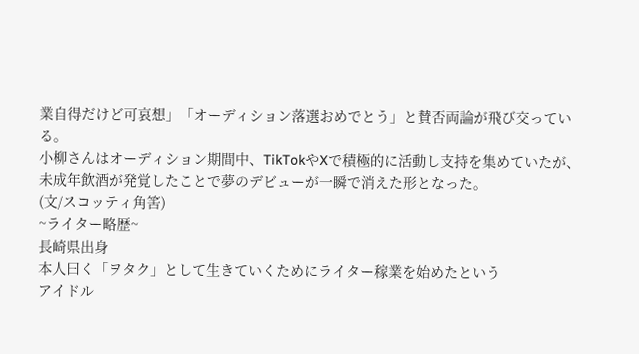業自得だけど可哀想」「オーディション落選おめでとう」と賛否両論が飛び交っている。
小柳さんはオーディション期間中、TikTokやXで積極的に活動し支持を集めていたが、未成年飲酒が発覚したことで夢のデビューが一瞬で消えた形となった。
(文/スコッティ角筈)
~ライター略歴~
長崎県出身
本人曰く「ヲタク」として生きていくためにライター稼業を始めたという
アイドル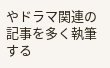やドラマ関連の記事を多く執筆する